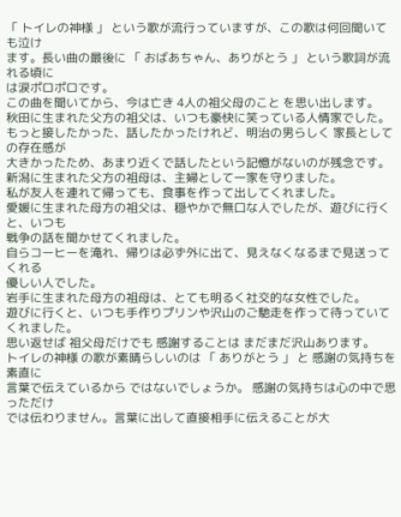「 トイレの神様 」 という歌が流行っていますが、この歌は何回聞いても泣け
ます。長い曲の最後に 「 おばあちゃん、ありがとう 」 という歌詞が流れる頃に
は涙ポロポロです。
この曲を聞いてから、今は亡き 4人の祖父母のこと を思い出します。
秋田に生まれた父方の祖父は、いつも豪快に笑っている人情家でした。
もっと接したかった、話したかったけれど、明治の男らしく 家長としての存在感が
大きかったため、あまり近くで話したという記憶がないのが残念です。
新潟に生まれた父方の祖母は、主婦として一家を守りました。
私が友人を連れて帰っても、食事を作って出してくれました。
愛媛に生まれた母方の祖父は、穏やかで無口な人でしたが、遊びに行くと、いつも
戦争の話を聞かせてくれました。
自らコーヒーを淹れ、帰りは必ず外に出て、見えなくなるまで見送ってくれる
優しい人でした。
岩手に生まれた母方の祖母は、とても明るく社交的な女性でした。
遊びに行くと、いつも手作りプリンや沢山のご馳走を作って待っていてくれました。
思い返せば 祖父母だけでも 感謝することは まだまだ沢山あります。
トイレの神様 の歌が素晴らしいのは 「 ありがとう 」 と 感謝の気持ちを素直に
言葉で伝えているから ではないでしょうか。 感謝の気持ちは心の中で思っただけ
では伝わりません。言葉に出して直接相手に伝えることが大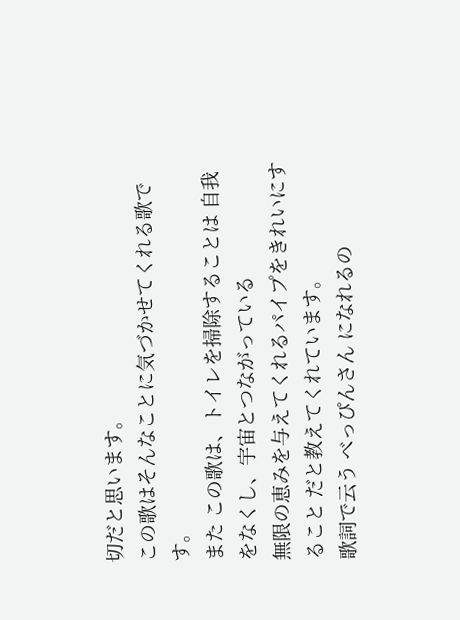切だと思います。
この歌はそんなことに気づかせてくれる歌です。
また この歌は、トイレを掃除することは 自我をなくし、宇宙とつながっている
無限の恵みを与えてくれるパイプをきれいにすること だと教えてくれています。
歌詞で云う べっぴんさん になれるの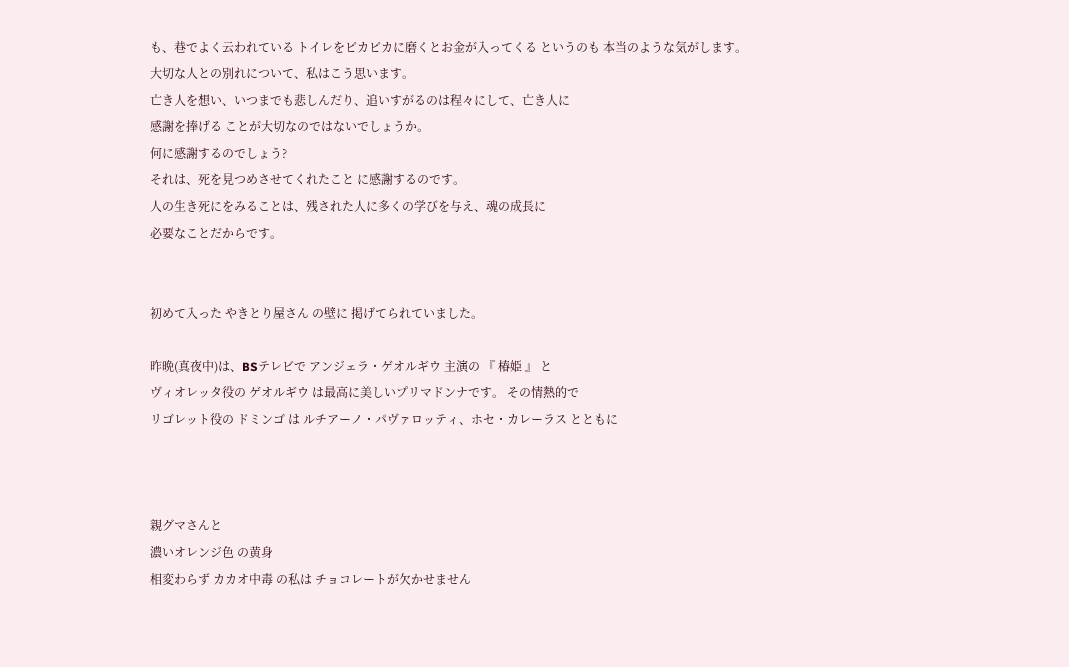も、巷でよく云われている トイレをピカピカに磨くとお金が入ってくる というのも 本当のような気がします。
大切な人との別れについて、私はこう思います。
亡き人を想い、いつまでも悲しんだり、追いすがるのは程々にして、亡き人に
感謝を捧げる ことが大切なのではないでしょうか。
何に感謝するのでしょう?
それは、死を見つめさせてくれたこと に感謝するのです。
人の生き死にをみることは、残された人に多くの学びを与え、魂の成長に
必要なことだからです。


初めて入った やきとり屋さん の壁に 掲げてられていました。

昨晩(真夜中)は、BSテレビで アンジェラ・ゲオルギウ 主演の 『 椿姫 』 と
ヴィオレッタ役の ゲオルギウ は最高に美しいプリマドンナです。 その情熱的で
リゴレット役の ドミンゴ は ルチアーノ・パヴァロッティ、ホセ・カレーラス とともに



親グマさんと
濃いオレンジ色 の黄身
相変わらず カカオ中毒 の私は チョコレートが欠かせません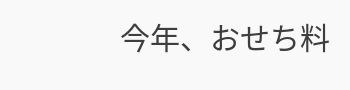今年、おせち料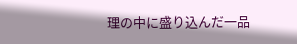理の中に盛り込んだ一品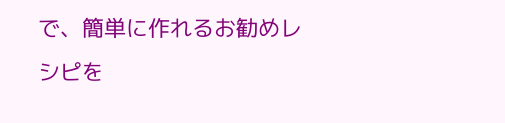で、簡単に作れるお勧めレシピを